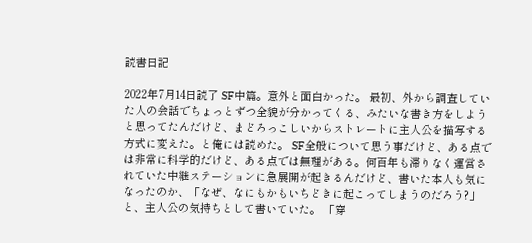読書日記

2022年7月14日読了 SF中篇。意外と面白かった。 最初、外から調査していた人の会話でちょっとずつ全貌が分かってくる、みたいな書き方をしようと思ってたんだけど、まどろっこしいからストレートに主人公を描写する方式に変えた。と俺には読めた。 SF全般について思う事だけど、ある点では非常に科学的だけど、ある点では無理がある。何百年も滞りなく運営されていた中継ステーションに急展開が起きるんだけど、書いた本人も気になったのか、「なぜ、なにもかもいちどきに起こってしまうのだろう?」と、主人公の気持ちとして書いていた。 「穿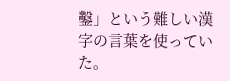鑿」という難しい漢字の言葉を使っていた。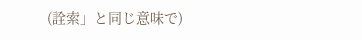(詮索」と同じ意味で)